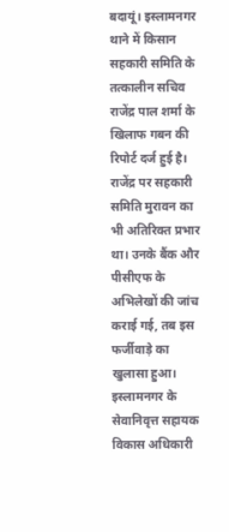बदायूं। इस्लामनगर थाने में किसान सहकारी समिति के तत्कालीन सचिव राजेंद्र पाल शर्मा के खिलाफ गबन की रिपोर्ट दर्ज हुई है। राजेंद्र पर सहकारी समिति मुरावन का भी अतिरिक्त प्रभार था। उनके बैंक और पीसीएफ के अभिलेखों की जांच कराई गई, तब इस फर्जीवाड़े का खुलासा हुआ।
इस्लामनगर के सेवानिवृत्त सहायक विकास अधिकारी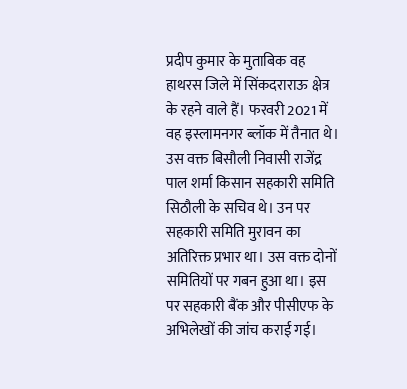प्रदीप कुमार के मुताबिक वह हाथरस जिले में सिंकदराराऊ क्षेत्र के रहने वाले हैं। फरवरी 2021 में वह इस्लामनगर ब्लॉक में तैनात थे। उस वक्त बिसौली निवासी राजेंद्र पाल शर्मा किसान सहकारी समिति सिठौली के सचिव थे। उन पर सहकारी समिति मुरावन का अतिरिक्त प्रभार था। उस वक्त दोनों समितियों पर गबन हुआ था। इस पर सहकारी बैंक और पीसीएफ के अभिलेखों की जांच कराई गई।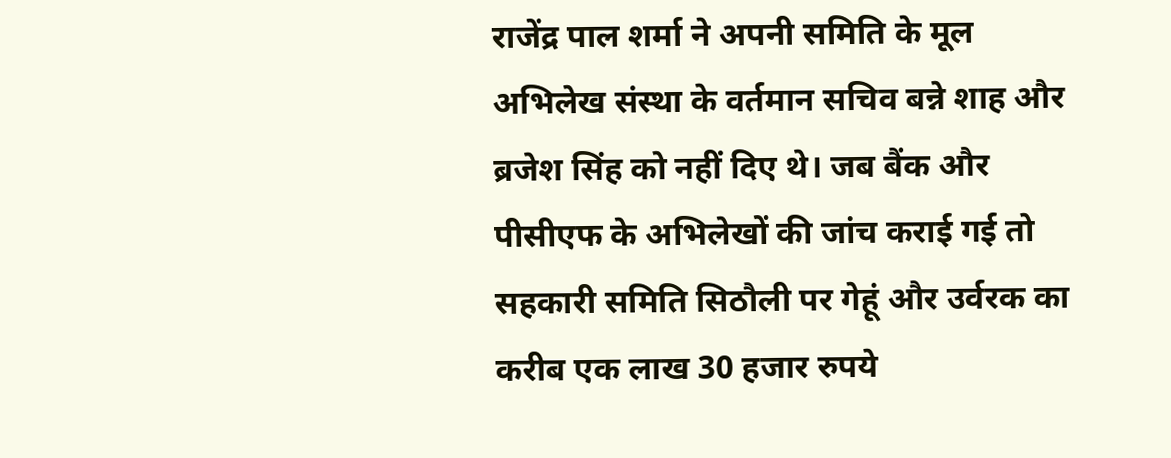राजेंद्र पाल शर्मा ने अपनी समिति के मूल अभिलेख संस्था के वर्तमान सचिव बन्ने शाह और ब्रजेश सिंह को नहीं दिए थे। जब बैंक और पीसीएफ के अभिलेखों की जांच कराई गई तो सहकारी समिति सिठौली पर गेहूं और उर्वरक का करीब एक लाख 30 हजार रुपये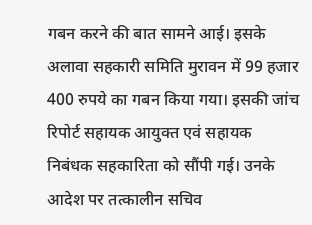गबन करने की बात सामने आई। इसके अलावा सहकारी समिति मुरावन में 99 हजार 400 रुपये का गबन किया गया। इसकी जांच रिपोर्ट सहायक आयुक्त एवं सहायक निबंधक सहकारिता को सौंपी गई। उनके आदेश पर तत्कालीन सचिव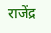राजेंद्र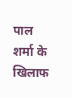पाल शर्मा के खिलाफ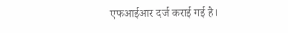एफआईआर दर्ज कराई गई है।